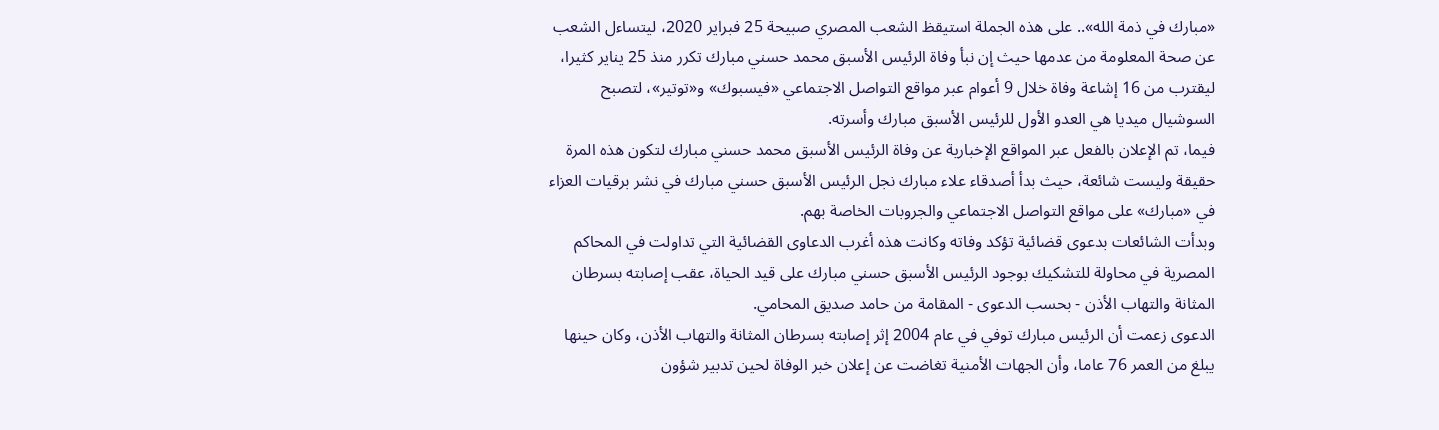«مبارك في ذمة الله».. على هذه الجملة استيقظ الشعب المصري صبيحة 25 فبراير 2020، ليتساءل الشعب عن صحة المعلومة من عدمها حيث إن نبأ وفاة الرئيس الأسبق محمد حسني مبارك تكرر منذ 25 يناير كثيرا، ليقترب من 16 إشاعة وفاة خلال 9 أعوام عبر مواقع التواصل الاجتماعي «فيسبوك» و«توتير»، لتصبح السوشيال ميديا هي العدو الأول للرئيس الأسبق مبارك وأسرته.
فيما، تم الإعلان بالفعل عبر المواقع الإخبارية عن وفاة الرئيس الأسبق محمد حسني مبارك لتكون هذه المرة حقيقة وليست شائعة، حيث بدأ أصدقاء علاء مبارك نجل الرئيس الأسبق حسني مبارك في نشر برقيات العزاء في «مبارك» على مواقع التواصل الاجتماعي والجروبات الخاصة بهم.
وبدأت الشائعات بدعوى قضائية تؤكد وفاته وكانت هذه أغرب الدعاوى القضائية التي تداولت في المحاكم المصرية في محاولة للتشكيك بوجود الرئيس الأسبق حسني مبارك على قيد الحياة، عقب إصابته بسرطان المثانة والتهاب الأذن - بحسب الدعوى - المقامة من حامد صديق المحامي.
الدعوى زعمت أن الرئيس مبارك توفي في عام 2004 إثر إصابته بسرطان المثانة والتهاب الأذن، وكان حينها يبلغ من العمر 76 عاما، وأن الجهات الأمنية تغاضت عن إعلان خبر الوفاة لحين تدبير شؤون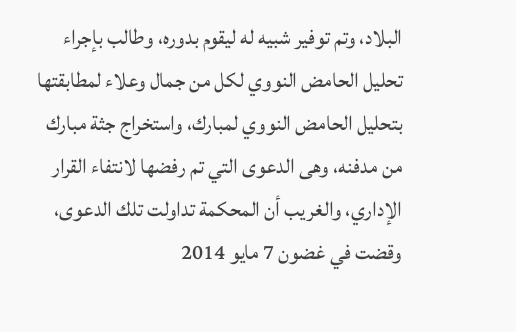البلاد، وتم توفير شبيه له ليقوم بدوره، وطالب بإجراء تحليل الحامض النووي لكل من جمال وعلاء لمطابقتها بتحليل الحامض النووي لمبارك، واستخراج جثة مبارك من مدفنه، وهى الدعوى التي تم رفضها لانتفاء القرار الإداري، والغريب أن المحكمة تداولت تلك الدعوى، وقضت في غضون 7 مايو 2014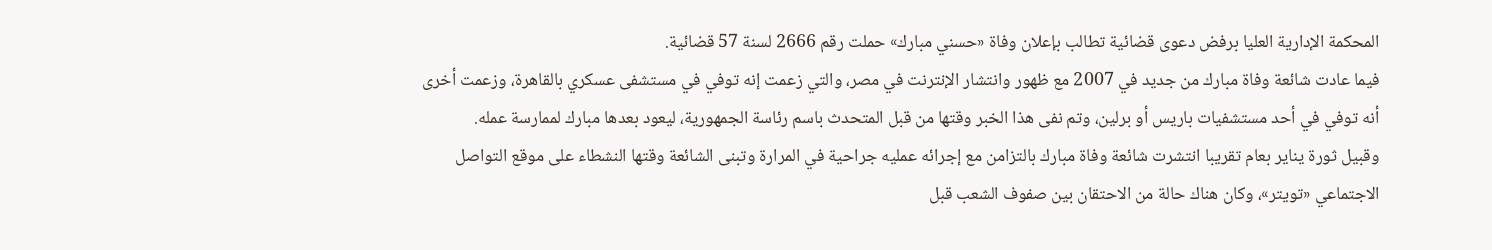المحكمة الإدارية العليا برفض دعوى قضائية تطالب بإعلان وفاة «حسني مبارك» حملت رقم 2666 لسنة 57 قضائية.
فيما عادت شائعة وفاة مبارك من جديد في 2007 مع ظهور وانتشار الإنترنت في مصر، والتي زعمت إنه توفي في مستشفى عسكري بالقاهرة، وزعمت أخرى أنه توفي في أحد مستشفيات باريس أو برلين، وتم نفى هذا الخبر وقتها من قبل المتحدث باسم رئاسة الجمهورية، ليعود بعدها مبارك لممارسة عمله.
وقبيل ثورة يناير بعام تقريبا انتشرت شائعة وفاة مبارك بالتزامن مع إجرائه عمليه جراحية في المرارة وتبنى الشائعة وقتها النشطاء على موقع التواصل الاجتماعي «تويتر»، وكان هناك حالة من الاحتقان بين صفوف الشعب قبل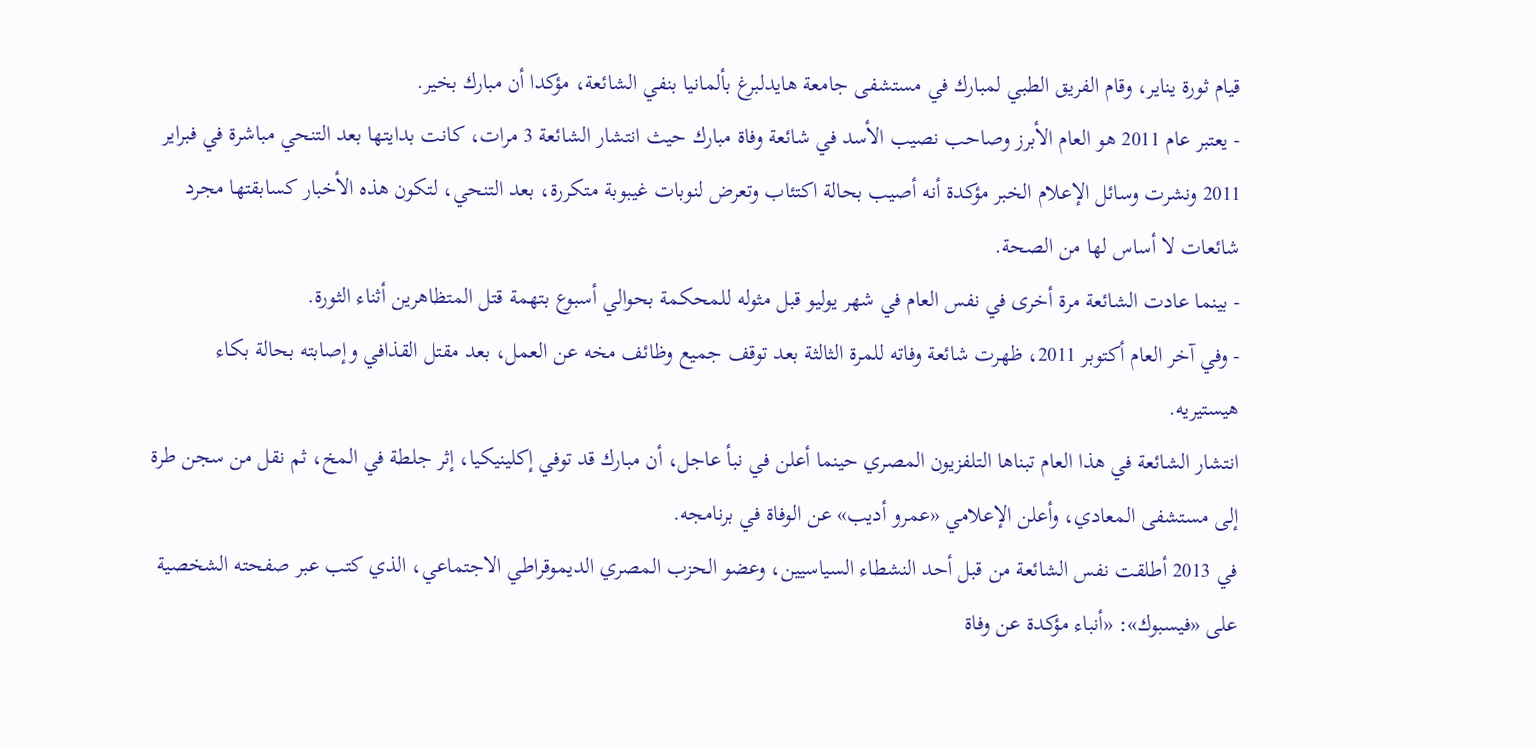قيام ثورة يناير، وقام الفريق الطبي لمبارك في مستشفى جامعة هايدلبرغ بألمانيا بنفي الشائعة، مؤكدا أن مبارك بخير.
- يعتبر عام 2011 هو العام الأبرز وصاحب نصيب الأسد في شائعة وفاة مبارك حيث انتشار الشائعة 3 مرات، كانت بدايتها بعد التنحي مباشرة في فبراير 2011 ونشرت وسائل الإعلام الخبر مؤكدة أنه أصيب بحالة اكتئاب وتعرض لنوبات غيبوبة متكررة، بعد التنحي، لتكون هذه الأخبار كسابقتها مجرد شائعات لا أساس لها من الصحة.
- بينما عادت الشائعة مرة أخرى في نفس العام في شهر يوليو قبل مثوله للمحكمة بحوالي أسبوع بتهمة قتل المتظاهرين أثناء الثورة.
- وفي آخر العام أكتوبر 2011، ظهرت شائعة وفاته للمرة الثالثة بعد توقف جميع وظائف مخه عن العمل، بعد مقتل القذافي وإصابته بحالة بكاء هيستيريه.
انتشار الشائعة في هذا العام تبناها التلفزيون المصري حينما أعلن في نبأ عاجل، أن مبارك قد توفي إكلينيكيا، إثر جلطة في المخ، ثم نقل من سجن طرة إلى مستشفى المعادي، وأعلن الإعلامي «عمرو أديب» عن الوفاة في برنامجه.
في 2013 أطلقت نفس الشائعة من قبل أحد النشطاء السياسيين، وعضو الحزب المصري الديموقراطي الاجتماعي، الذي كتب عبر صفحته الشخصية على «فيسبوك»: «أنباء مؤكدة عن وفاة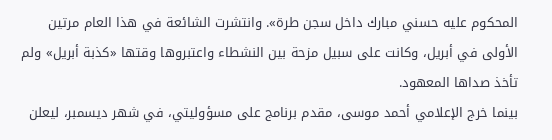المحكوم عليه حسني مبارك داخل سجن طرة». وانتشرت الشائعة في هذا العام مرتين الأولى في أبريل، وكانت على سبيل مزحة بين النشطاء واعتبروها وقتها «كذبة أبريل» ولم تأخذ صداها المعهود.
بينما خرج الإعلامي أحمد موسى، مقدم برنامج على مسؤوليتي، في شهر ديسمبر، ليعلن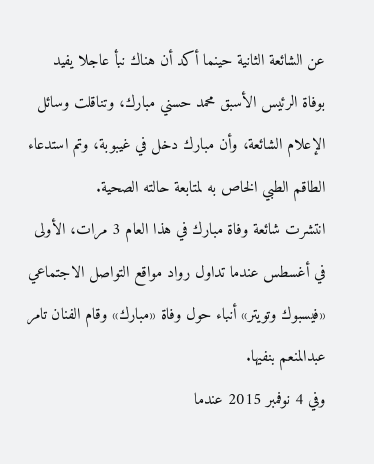عن الشائعة الثانية حينما أكد أن هناك نبأ عاجلا يفيد بوفاة الرئيس الأسبق محمد حسني مبارك، وتناقلت وسائل الإعلام الشائعة، وأن مبارك دخل في غيبوبة، وتم استدعاء الطاقم الطبي الخاص به لمتابعة حالته الصحية.
انتشرت شائعة وفاة مبارك في هذا العام 3 مرات، الأولى في أغسطس عندما تداول رواد مواقع التواصل الاجتماعي «فيسبوك وتويتر» أنباء حول وفاة «مبارك» وقام الفنان تامر عبدالمنعم بنفيها.
وفي 4 نوفمبر 2015 عندما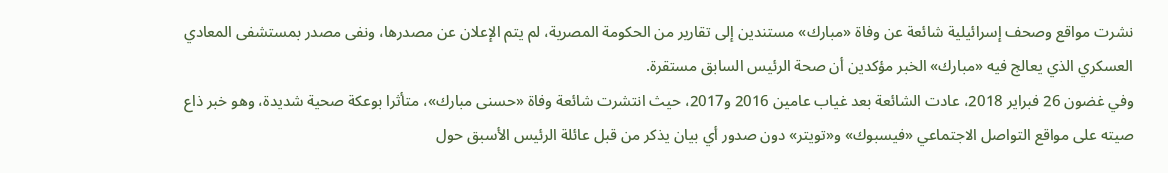نشرت مواقع وصحف إسرائيلية شائعة عن وفاة «مبارك» مستندين إلى تقارير من الحكومة المصرية، لم يتم الإعلان عن مصدرها، ونفى مصدر بمستشفى المعادي العسكري الذي يعالج فيه «مبارك» الخبر مؤكدين أن صحة الرئيس السابق مستقرة.
وفي غضون 26 فبراير 2018، عادت الشائعة بعد غياب عامين 2016 و2017، حيث انتشرت شائعة وفاة «حسنى مبارك»، متأثرا بوعكة صحية شديدة، وهو خبر ذاع صيته على مواقع التواصل الاجتماعي «فيسبوك» و«تويتر» دون صدور أي بيان يذكر من قبل عائلة الرئيس الأسبق حول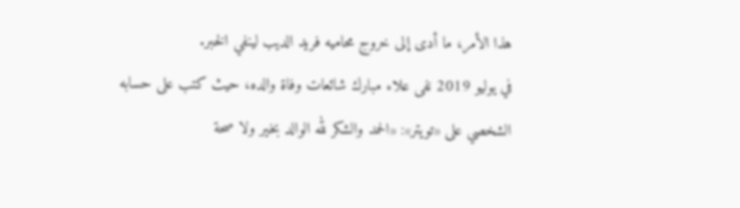هذا الأمر، ما أدى إلى خروج محاميه فريد الديب لينفي الخبر.
في يوليو 2019 نفى علاء مبارك شائعات وفاة والده، حيث كتب على حسابه الشخصي على «تويتر»: «الحمد والشكر لله الوالد بخير ولا صحة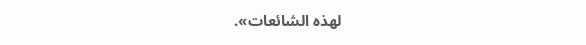لهذه الشائعات».